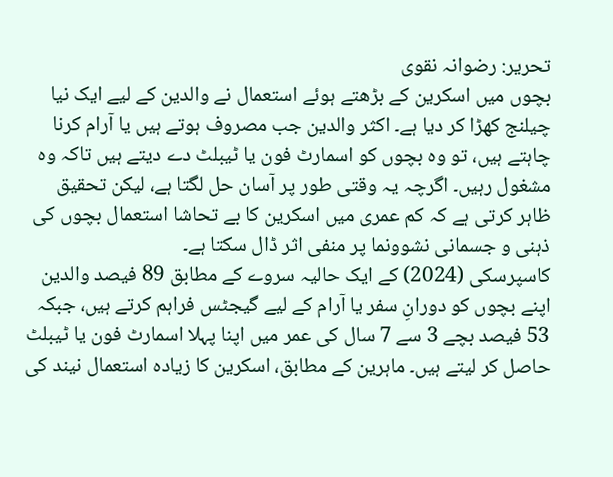تحریر: رضوانہ نقوی
بچوں میں اسکرین کے بڑھتے ہوئے استعمال نے والدین کے لیے ایک نیا چیلنج کھڑا کر دیا ہے۔ اکثر والدین جب مصروف ہوتے ہیں یا آرام کرنا چاہتے ہیں، تو وہ بچوں کو اسمارٹ فون یا ٹیبلٹ دے دیتے ہیں تاکہ وہ مشغول رہیں۔ اگرچہ یہ وقتی طور پر آسان حل لگتا ہے، لیکن تحقیق ظاہر کرتی ہے کہ کم عمری میں اسکرین کا بے تحاشا استعمال بچوں کی ذہنی و جسمانی نشوونما پر منفی اثر ڈال سکتا ہے۔
کاسپرسکی (2024) کے ایک حالیہ سروے کے مطابق 89 فیصد والدین اپنے بچوں کو دورانِ سفر یا آرام کے لیے گیجٹس فراہم کرتے ہیں، جبکہ 53 فیصد بچے 3 سے 7 سال کی عمر میں اپنا پہلا اسمارٹ فون یا ٹیبلٹ حاصل کر لیتے ہیں۔ ماہرین کے مطابق، اسکرین کا زیادہ استعمال نیند کی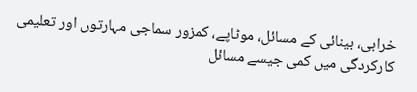خرابی، بینائی کے مسائل، موٹاپے، کمزور سماجی مہارتوں اور تعلیمی کارکردگی میں کمی جیسے مسائل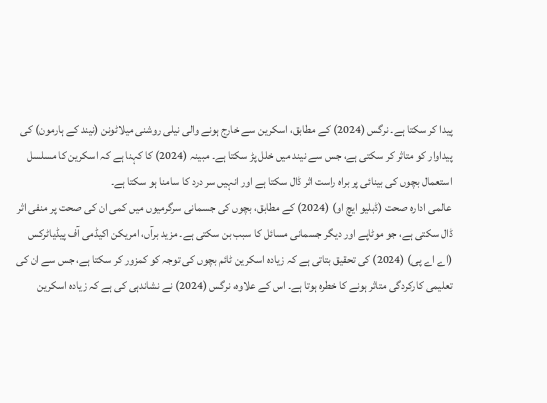پیدا کر سکتا ہے۔ نرگس (2024) کے مطابق، اسکرین سے خارج ہونے والی نیلی روشنی میلاٹونن (نیند کے ہارمون) کی پیداوار کو متاثر کر سکتی ہے، جس سے نیند میں خلل پڑ سکتا ہے۔ مبینہ (2024) کا کہنا ہے کہ اسکرین کا مسلسل استعمال بچوں کی بینائی پر براہ راست اثر ڈال سکتا ہے اور انہیں سر درد کا سامنا ہو سکتا ہے۔
عالمی ادارہ صحت (ڈبلیو ایچ او) (2024) کے مطابق، بچوں کی جسمانی سرگرمیوں میں کمی ان کی صحت پر منفی اثر ڈال سکتی ہے، جو موٹاپے اور دیگر جسمانی مسائل کا سبب بن سکتی ہے۔ مزید برآں، امریکن اکیڈمی آف پیڈیاٹرکس (اے اے پی) (2024) کی تحقیق بتاتی ہے کہ زیادہ اسکرین ٹائم بچوں کی توجہ کو کمزور کر سکتا ہے، جس سے ان کی تعلیمی کارکردگی متاثر ہونے کا خطرہ ہوتا ہے۔ اس کے علاوہ، نرگس (2024) نے نشاندہی کی ہے کہ زیادہ اسکرین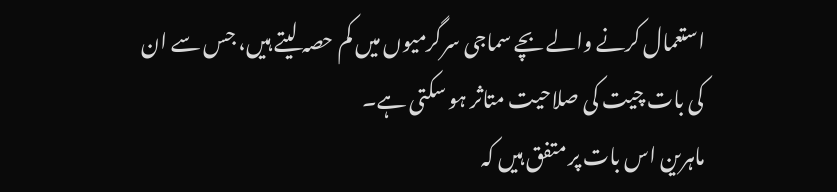استعمال کرنے والے بچے سماجی سرگرمیوں میں کم حصہ لیتے ہیں، جس سے ان کی بات چیت کی صلاحیت متاثر ہو سکتی ہے۔
ماہرین اس بات پر متفق ہیں کہ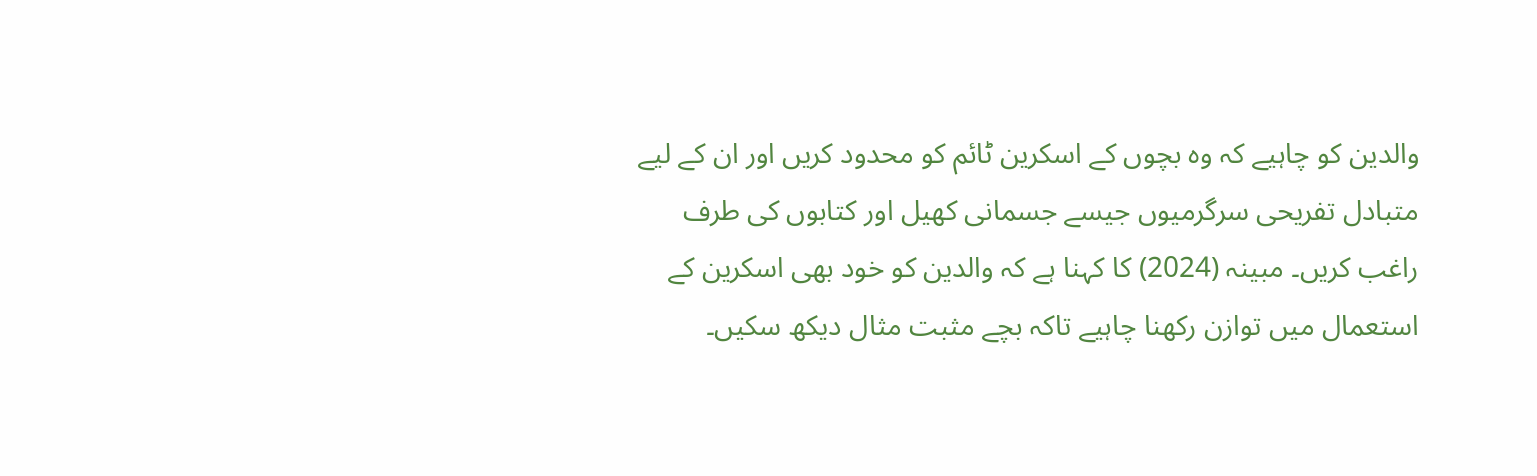والدین کو چاہیے کہ وہ بچوں کے اسکرین ٹائم کو محدود کریں اور ان کے لیے متبادل تفریحی سرگرمیوں جیسے جسمانی کھیل اور کتابوں کی طرف راغب کریں۔ مبینہ (2024) کا کہنا ہے کہ والدین کو خود بھی اسکرین کے استعمال میں توازن رکھنا چاہیے تاکہ بچے مثبت مثال دیکھ سکیں۔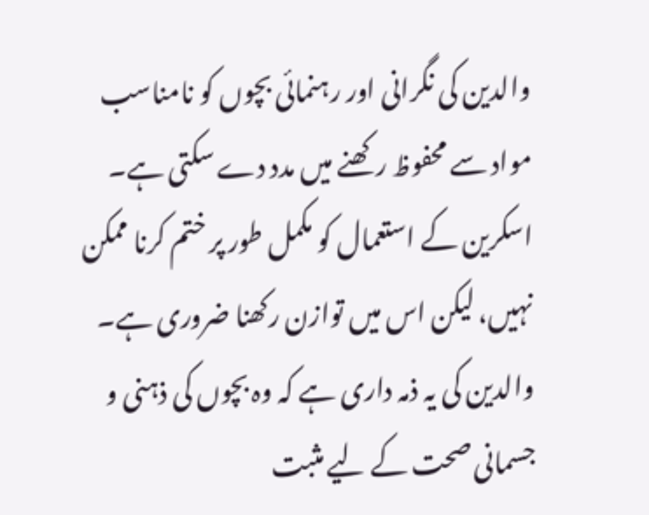والدین کی نگرانی اور رہنمائی بچوں کو نامناسب مواد سے محفوظ رکھنے میں مدد دے سکتی ہے۔
اسکرین کے استعمال کو مکمل طور پر ختم کرنا ممکن نہیں، لیکن اس میں توازن رکھنا ضروری ہے۔ والدین کی یہ ذمہ داری ہے کہ وہ بچوں کی ذہنی و جسمانی صحت کے لیے مثبت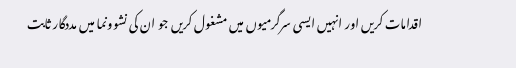اقدامات کریں اور انہیں ایسی سرگرمیوں میں مشغول کریں جو ان کی نشوونما میں مددگار ثابت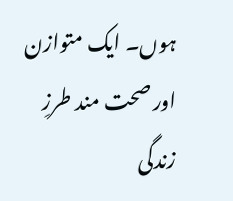ہوں۔ ایک متوازن اور صحت مند طرزِ زندگی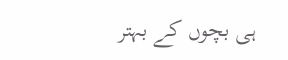ہی بچوں کے بہتر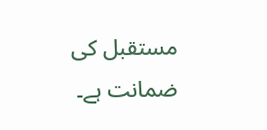مستقبل کی ضمانت ہے۔